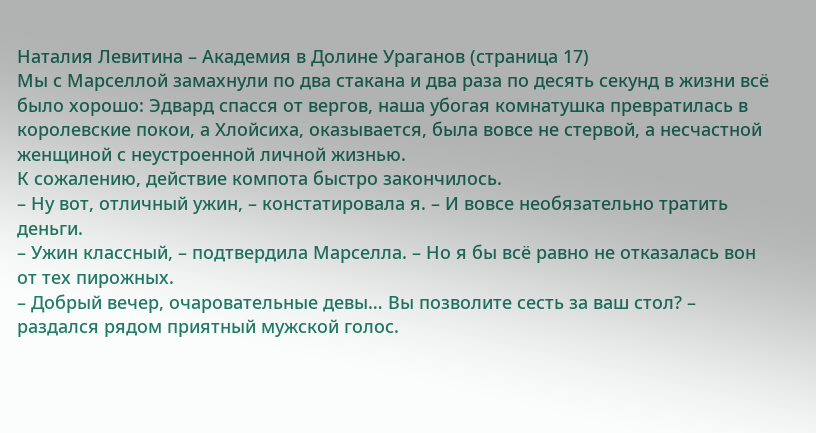Наталия Левитина – Академия в Долине Ураганов (страница 17)
Мы с Марселлой замахнули по два стакана и два раза по десять секунд в жизни всё было хорошо: Эдвард спасся от вергов, наша убогая комнатушка превратилась в королевские покои, а Хлойсиха, оказывается, была вовсе не стервой, а несчастной женщиной с неустроенной личной жизнью.
К сожалению, действие компота быстро закончилось.
– Ну вот, отличный ужин, – констатировала я. – И вовсе необязательно тратить деньги.
– Ужин классный, – подтвердила Марселла. – Но я бы всё равно не отказалась вон от тех пирожных.
– Добрый вечер, очаровательные девы… Вы позволите сесть за ваш стол? – раздался рядом приятный мужской голос.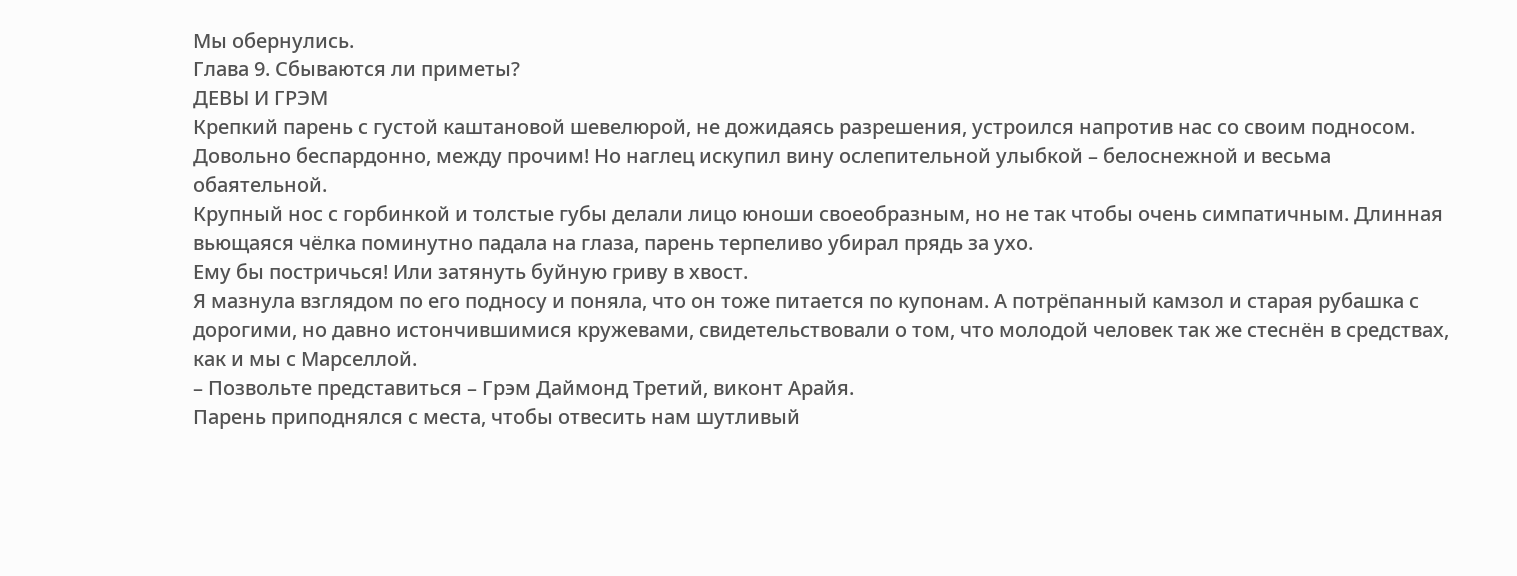Мы обернулись.
Глава 9. Сбываются ли приметы?
ДЕВЫ И ГРЭМ
Крепкий парень с густой каштановой шевелюрой, не дожидаясь разрешения, устроился напротив нас со своим подносом. Довольно беспардонно, между прочим! Но наглец искупил вину ослепительной улыбкой – белоснежной и весьма обаятельной.
Крупный нос с горбинкой и толстые губы делали лицо юноши своеобразным, но не так чтобы очень симпатичным. Длинная вьющаяся чёлка поминутно падала на глаза, парень терпеливо убирал прядь за ухо.
Ему бы постричься! Или затянуть буйную гриву в хвост.
Я мазнула взглядом по его подносу и поняла, что он тоже питается по купонам. А потрёпанный камзол и старая рубашка с дорогими, но давно истончившимися кружевами, свидетельствовали о том, что молодой человек так же стеснён в средствах, как и мы с Марселлой.
– Позвольте представиться – Грэм Даймонд Третий, виконт Арайя.
Парень приподнялся с места, чтобы отвесить нам шутливый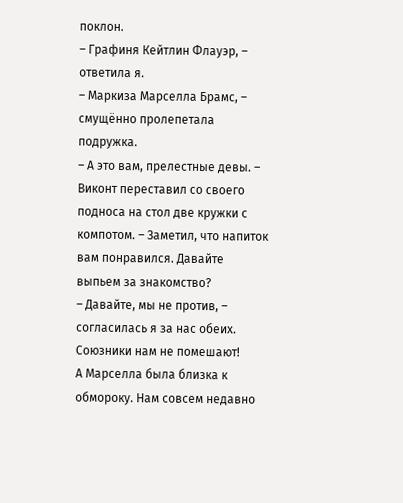поклон.
– Графиня Кейтлин Флауэр, – ответила я.
– Маркиза Марселла Брамс, – смущённо пролепетала подружка.
– А это вам, прелестные девы. – Виконт переставил со своего подноса на стол две кружки с компотом. – Заметил, что напиток вам понравился. Давайте выпьем за знакомство?
– Давайте, мы не против, – согласилась я за нас обеих.
Союзники нам не помешают!
А Марселла была близка к обмороку. Нам совсем недавно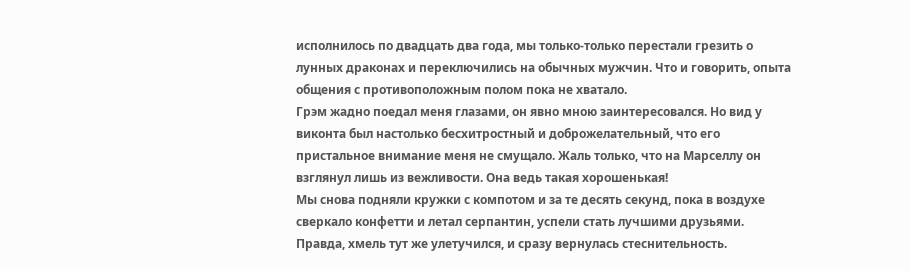исполнилось по двадцать два года, мы только-только перестали грезить о лунных драконах и переключились на обычных мужчин. Что и говорить, опыта общения с противоположным полом пока не хватало.
Грэм жадно поедал меня глазами, он явно мною заинтересовался. Но вид у виконта был настолько бесхитростный и доброжелательный, что его пристальное внимание меня не смущало. Жаль только, что на Марселлу он взглянул лишь из вежливости. Она ведь такая хорошенькая!
Мы снова подняли кружки с компотом и за те десять секунд, пока в воздухе сверкало конфетти и летал серпантин, успели стать лучшими друзьями. Правда, хмель тут же улетучился, и сразу вернулась стеснительность.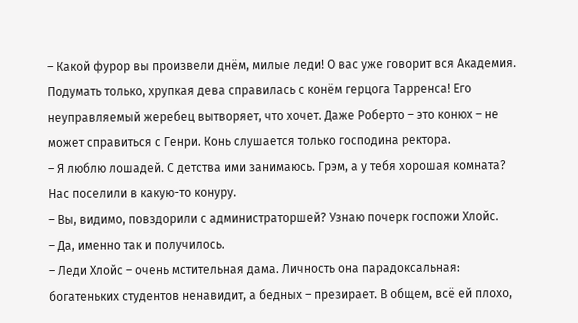– Какой фурор вы произвели днём, милые леди! О вас уже говорит вся Академия. Подумать только, хрупкая дева справилась с конём герцога Тарренса! Его неуправляемый жеребец вытворяет, что хочет. Даже Роберто – это конюх – не может справиться с Генри. Конь слушается только господина ректора.
– Я люблю лошадей. С детства ими занимаюсь. Грэм, а у тебя хорошая комната? Нас поселили в какую-то конуру.
– Вы, видимо, повздорили с администраторшей? Узнаю почерк госпожи Хлойс.
– Да, именно так и получилось.
– Леди Хлойс – очень мстительная дама. Личность она парадоксальная: богатеньких студентов ненавидит, а бедных – презирает. В общем, всё ей плохо,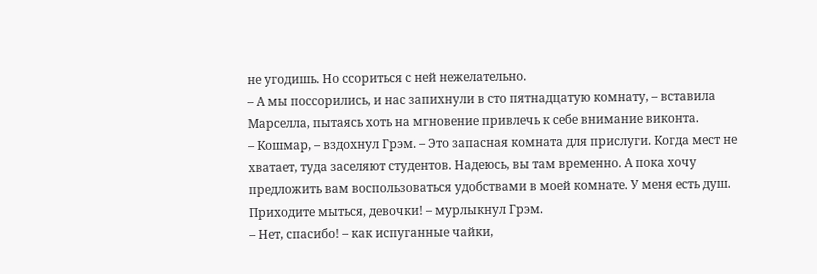не угодишь. Но ссориться с ней нежелательно.
– А мы поссорились, и нас запихнули в сто пятнадцатую комнату, – вставила Марселла, пытаясь хоть на мгновение привлечь к себе внимание виконта.
– Кошмар, – вздохнул Грэм. – Это запасная комната для прислуги. Когда мест не хватает, туда заселяют студентов. Надеюсь, вы там временно. А пока хочу предложить вам воспользоваться удобствами в моей комнате. У меня есть душ. Приходите мыться, девочки! – мурлыкнул Грэм.
– Нет, спасибо! – как испуганные чайки,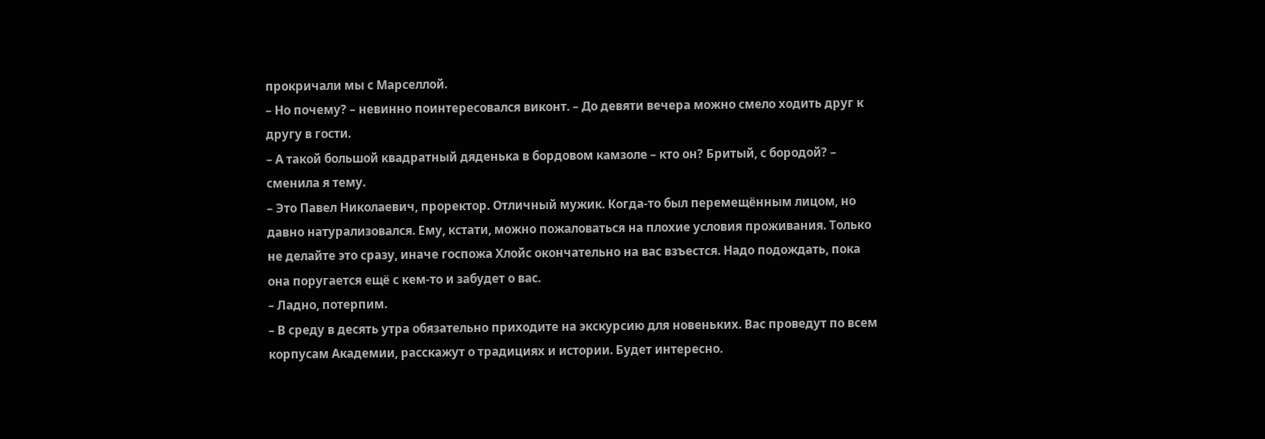прокричали мы с Марселлой.
– Но почему? – невинно поинтересовался виконт. – До девяти вечера можно смело ходить друг к другу в гости.
– А такой большой квадратный дяденька в бордовом камзоле – кто он? Бритый, с бородой? – сменила я тему.
– Это Павел Николаевич, проректор. Отличный мужик. Когда-то был перемещённым лицом, но давно натурализовался. Ему, кстати, можно пожаловаться на плохие условия проживания. Только не делайте это сразу, иначе госпожа Хлойс окончательно на вас взъестся. Надо подождать, пока она поругается ещё с кем-то и забудет о вас.
– Ладно, потерпим.
– В среду в десять утра обязательно приходите на экскурсию для новеньких. Вас проведут по всем корпусам Академии, расскажут о традициях и истории. Будет интересно.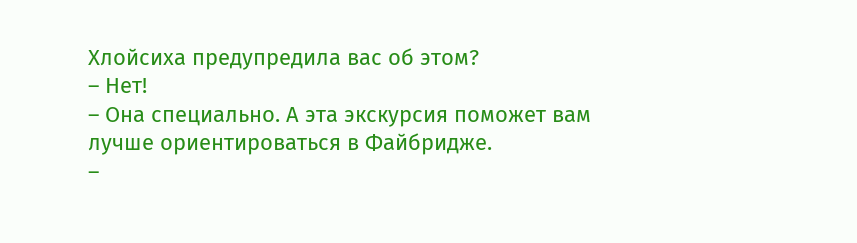Хлойсиха предупредила вас об этом?
– Нет!
– Она специально. А эта экскурсия поможет вам лучше ориентироваться в Файбридже.
–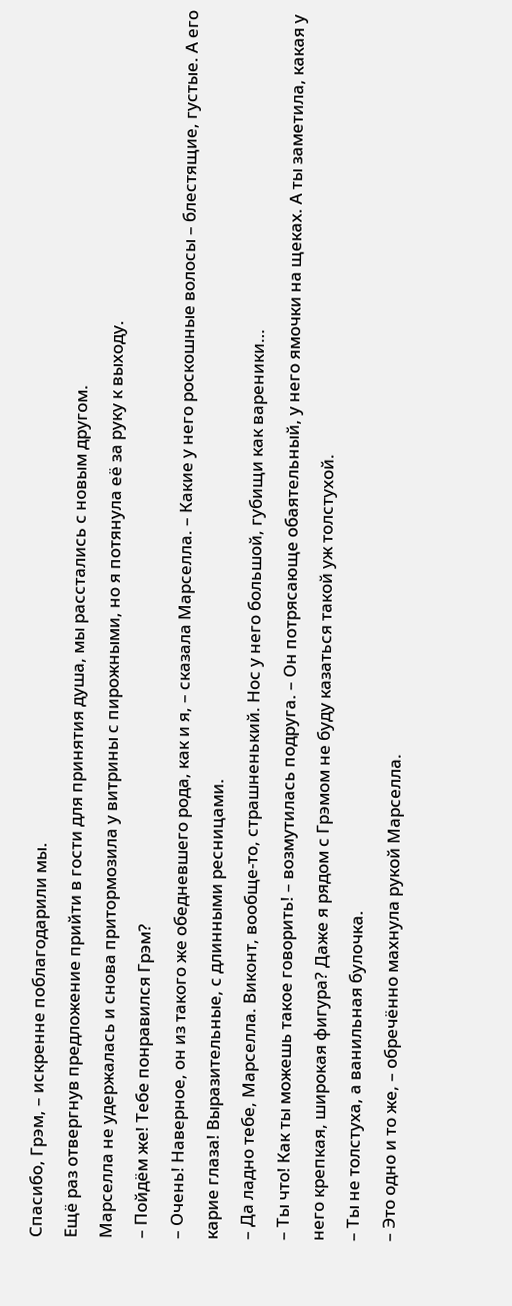Спасибо, Грэм, – искренне поблагодарили мы.
Ещё раз отвергнув предложение прийти в гости для принятия душа, мы расстались с новым другом.
Марселла не удержалась и снова притормозила у витрины с пирожными, но я потянула её за руку к выходу.
– Пойдём же! Тебе понравился Грэм?
– Очень! Наверное, он из такого же обедневшего рода, как и я, – сказала Марселла. – Какие у него роскошные волосы – блестящие, густые. А его карие глаза! Выразительные, с длинными ресницами.
– Да ладно тебе, Марселла. Виконт, вообще-то, страшненький. Нос у него большой, губищи как вареники…
– Ты что! Как ты можешь такое говорить! – возмутилась подруга. – Он потрясающе обаятельный, у него ямочки на щеках. А ты заметила, какая у него крепкая, широкая фигура? Даже я рядом с Грэмом не буду казаться такой уж толстухой.
– Ты не толстуха, а ванильная булочка.
– Это одно и то же, – обречённо махнула рукой Марселла.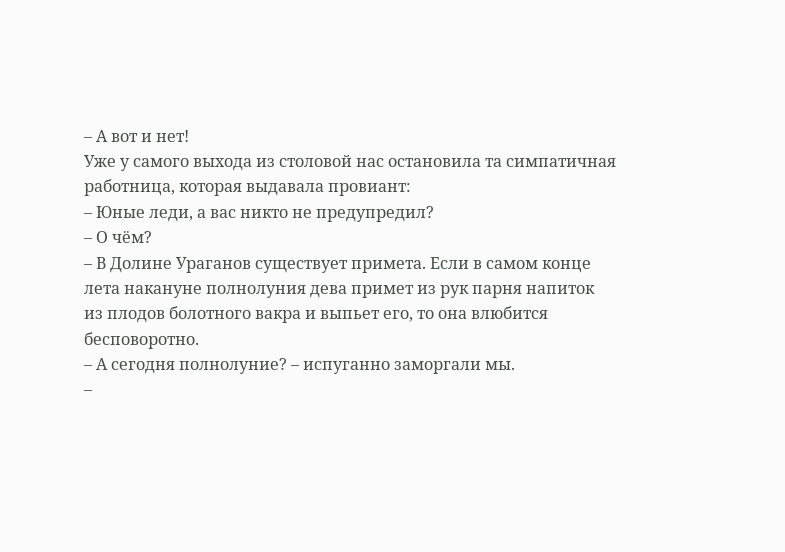– А вот и нет!
Уже у самого выхода из столовой нас остановила та симпатичная работница, которая выдавала провиант:
– Юные леди, а вас никто не предупредил?
– О чём?
– В Долине Ураганов существует примета. Если в самом конце лета накануне полнолуния дева примет из рук парня напиток из плодов болотного вакра и выпьет его, то она влюбится бесповоротно.
– А сегодня полнолуние? – испуганно заморгали мы.
–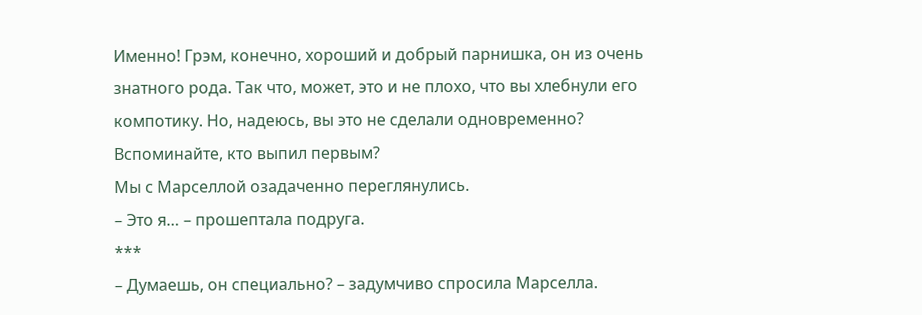Именно! Грэм, конечно, хороший и добрый парнишка, он из очень знатного рода. Так что, может, это и не плохо, что вы хлебнули его компотику. Но, надеюсь, вы это не сделали одновременно? Вспоминайте, кто выпил первым?
Мы с Марселлой озадаченно переглянулись.
– Это я… – прошептала подруга.
***
– Думаешь, он специально? – задумчиво спросила Марселла.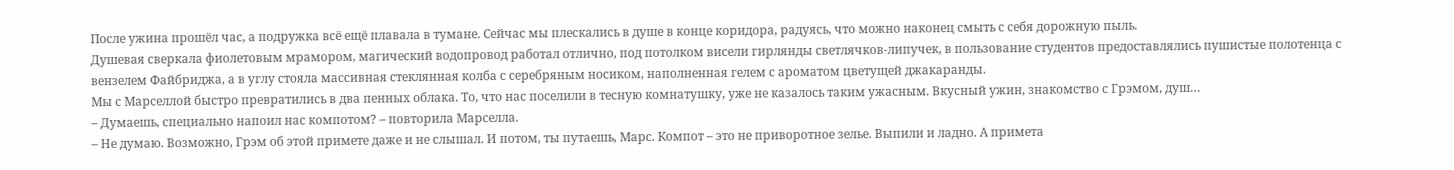После ужина прошёл час, а подружка всё ещё плавала в тумане. Сейчас мы плескались в душе в конце коридора, радуясь, что можно наконец смыть с себя дорожную пыль.
Душевая сверкала фиолетовым мрамором, магический водопровод работал отлично, под потолком висели гирлянды светлячков-липучек, в пользование студентов предоставлялись пушистые полотенца с вензелем Файбриджа, а в углу стояла массивная стеклянная колба с серебряным носиком, наполненная гелем с ароматом цветущей джакаранды.
Мы с Марселлой быстро превратились в два пенных облака. То, что нас поселили в тесную комнатушку, уже не казалось таким ужасным. Вкусный ужин, знакомство с Грэмом, душ…
– Думаешь, специально напоил нас компотом? – повторила Марселла.
– Не думаю. Возможно, Грэм об этой примете даже и не слышал. И потом, ты путаешь, Марс. Компот – это не приворотное зелье. Выпили и ладно. А примета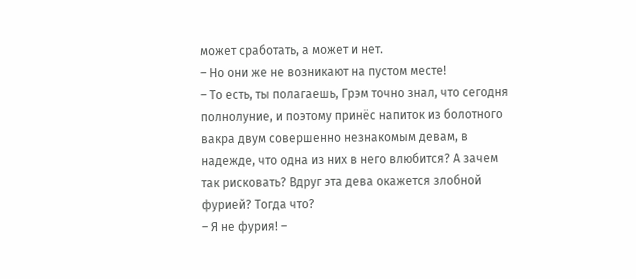может сработать, а может и нет.
– Но они же не возникают на пустом месте!
– То есть, ты полагаешь, Грэм точно знал, что сегодня полнолуние, и поэтому принёс напиток из болотного вакра двум совершенно незнакомым девам, в надежде, что одна из них в него влюбится? А зачем так рисковать? Вдруг эта дева окажется злобной фурией? Тогда что?
– Я не фурия! –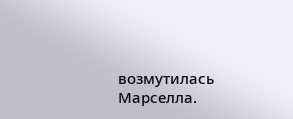возмутилась Марселла.